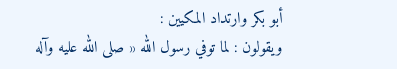أبو بكر وارتداد المكيين :
ويقولون : لما توفي رسول الله « صلى الله عليه وآله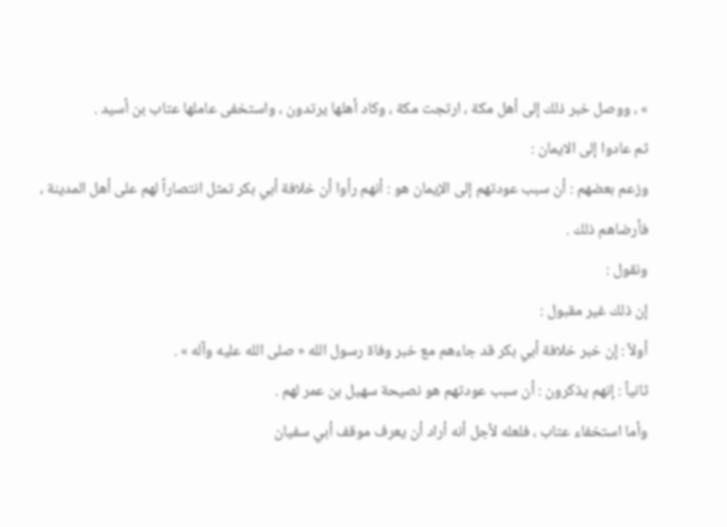» ، ووصل خبر ذلك إلى أهل مكة ، ارتجت مكة ، وكاد أهلها يرتدون ، واستخفى عاملها عتاب بن أسيد .
ثم عادوا إلى الايمان :
وزعم بعضهم : أن سبب عودتهم إلى الإيمان هو : أنهم رأوا أن خلافة أبي بكر تمثل انتصاراً لهم على أهل المدينة ، فأرضاهم ذلك .
ونقول :
إن ذلك غير مقبول :
أولاً : إن خبر خلافة أبي بكر قد جاءهم مع خبر وفاة رسول الله « صلى الله عليه وآله » .
ثانياً : إنهم يذكرون : أن سبب عودتهم هو نصيحة سهيل بن عمر لهم .
وأما استخفاء عتاب ، فلعله لأجل أنه أراد أن يعرف موقف أبي سفيان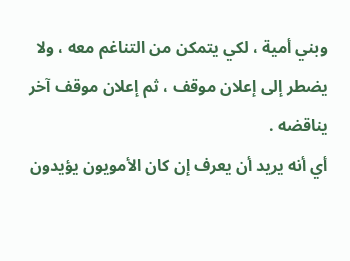وبني أمية ، لكي يتمكن من التناغم معه ، ولا يضطر إلى إعلان موقف ، ثم إعلان موقف آخر يناقضه .
أي أنه يريد أن يعرف إن كان الأمويون يؤيدون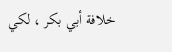خلافة أبي بكر ، لكي